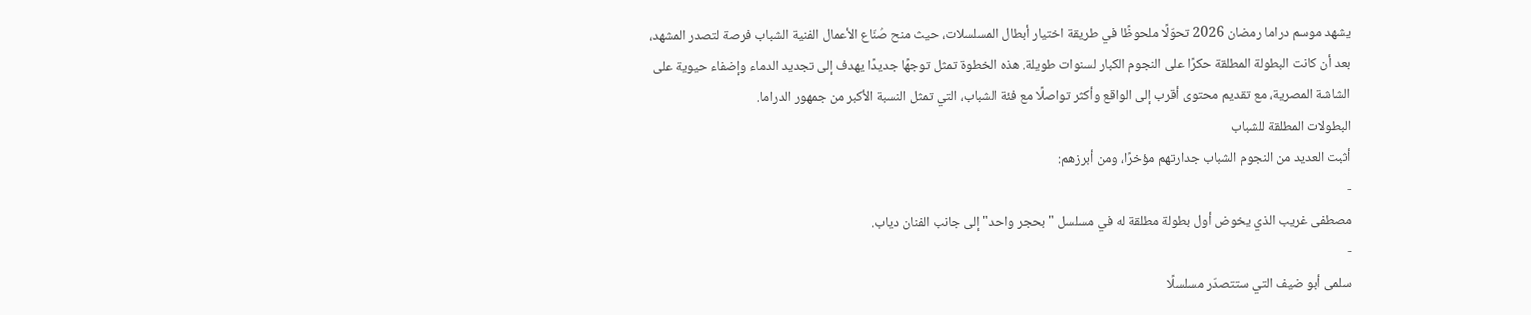يشهد موسم دراما رمضان 2026 تحوّلًا ملحوظًا في طريقة اختيار أبطال المسلسلات، حيث منح صُنّاع الأعمال الفنية الشباب فرصة لتصدر المشهد، بعد أن كانت البطولة المطلقة حكرًا على النجوم الكبار لسنوات طويلة. هذه الخطوة تمثل توجهًا جديدًا يهدف إلى تجديد الدماء وإضفاء حيوية على الشاشة المصرية، مع تقديم محتوى أقرب إلى الواقع وأكثر تواصلًا مع فئة الشباب، التي تمثل النسبة الأكبر من جمهور الدراما.
البطولات المطلقة للشباب
أثبت العديد من النجوم الشباب جدارتهم مؤخرًا، ومن أبرزهم:
-
مصطفى غريب الذي يخوض أول بطولة مطلقة له في مسلسل "بحجر واحد" إلى جانب الفنان دياب.
-
سلمى أبو ضيف التي ستتصدّر مسلسلًا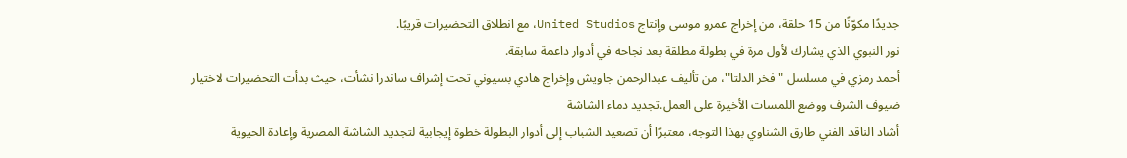جديدًا مكوّنًا من 15 حلقة، من إخراج عمرو موسى وإنتاج United Studios، مع انطلاق التحضيرات قريبًا.
نور النبوي الذي يشارك لأول مرة في بطولة مطلقة بعد نجاحه في أدوار داعمة سابقة.
أحمد رمزي في مسلسل "فخر الدلتا"، من تأليف عبدالرحمن جاويش وإخراج هادي بسيوني تحت إشراف ساندرا نشأت، حيث بدأت التحضيرات لاختيار ضيوف الشرف ووضع اللمسات الأخيرة على العمل.تجديد دماء الشاشة
أشاد الناقد الفني طارق الشناوي بهذا التوجه، معتبرًا أن تصعيد الشباب إلى أدوار البطولة خطوة إيجابية لتجديد الشاشة المصرية وإعادة الحيوية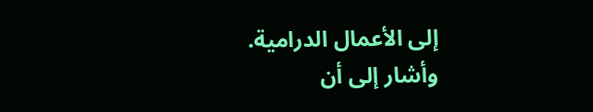إلى الأعمال الدرامية.
وأشار إلى أن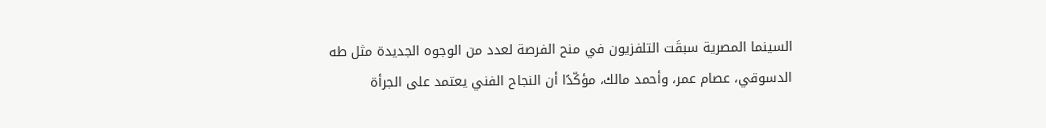السينما المصرية سبقَت التلفزيون في منح الفرصة لعدد من الوجوه الجديدة مثل طه الدسوقي، عصام عمر، وأحمد مالك، مؤكّدًا أن النجاح الفني يعتمد على الجرأة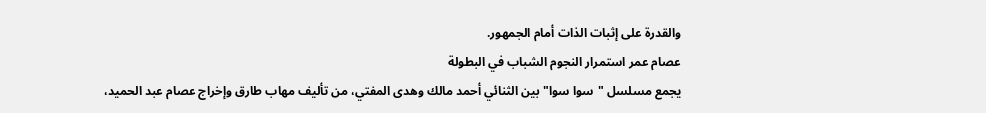والقدرة على إثبات الذات أمام الجمهور.
عصام عمر استمرار النجوم الشباب في البطولة
يجمع مسلسل "سوا سوا" بين الثنائي أحمد مالك وهدى المفتي، من تأليف مهاب طارق وإخراج عصام عبد الحميد،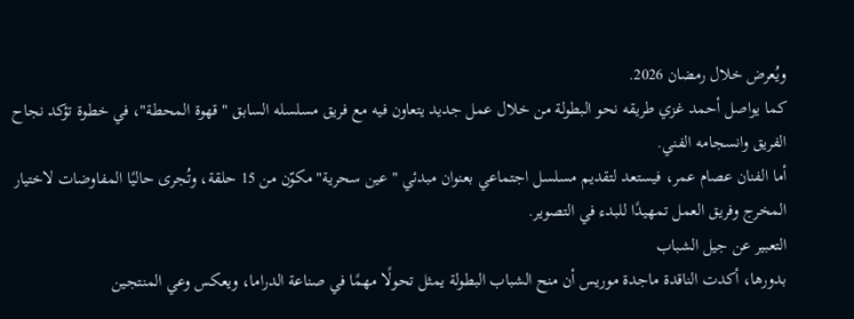ويُعرض خلال رمضان 2026.
كما يواصل أحمد غزي طريقه نحو البطولة من خلال عمل جديد يتعاون فيه مع فريق مسلسله السابق "قهوة المحطة"، في خطوة تؤكد نجاح الفريق وانسجامه الفني.
أما الفنان عصام عمر، فيستعد لتقديم مسلسل اجتماعي بعنوان مبدئي "عين سحرية" مكوّن من 15 حلقة، وتُجرى حاليًا المفاوضات لاختيار المخرج وفريق العمل تمهيدًا للبدء في التصوير.
التعبير عن جيل الشباب
بدورها، أكدت الناقدة ماجدة موريس أن منح الشباب البطولة يمثل تحولًا مهمًا في صناعة الدراما، ويعكس وعي المنتجين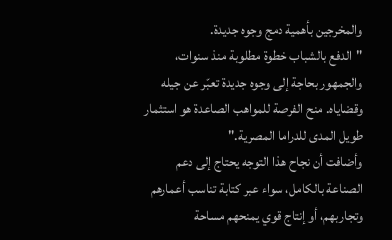والمخرجين بأهمية دمج وجوه جديدة.
"الدفع بالشباب خطوة مطلوبة منذ سنوات، والجمهور بحاجة إلى وجوه جديدة تعبّر عن جيله وقضاياه. منح الفرصة للمواهب الصاعدة هو استثمار طويل المدى للدراما المصرية."
وأضافت أن نجاح هذا التوجه يحتاج إلى دعم الصناعة بالكامل، سواء عبر كتابة تناسب أعمارهم وتجاربهم، أو إنتاج قوي يمنحهم مساحة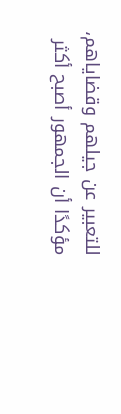للتعبير عن جيلهم وقضاياهم، مؤكدًا أن الجمهور أصبح أكثر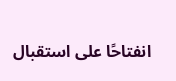انفتاحًا على استقبال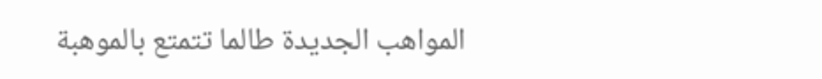المواهب الجديدة طالما تتمتع بالموهبة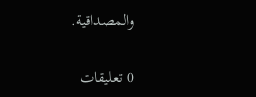والمصداقية.


0 تعليقات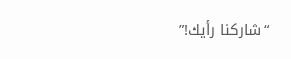“شاركنا رأيك!”